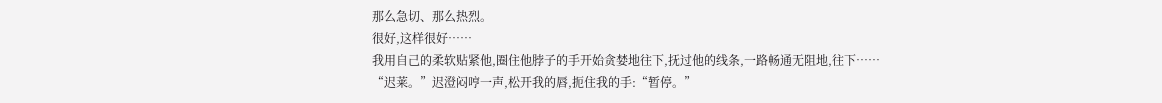那么急切、那么热烈。
很好,这样很好……
我用自己的柔软贴紧他,圈住他脖子的手开始贪婪地往下,抚过他的线条,一路畅通无阻地,往下……
“迟莱。”迟澄闷哼一声,松开我的唇,扼住我的手:“暂停。”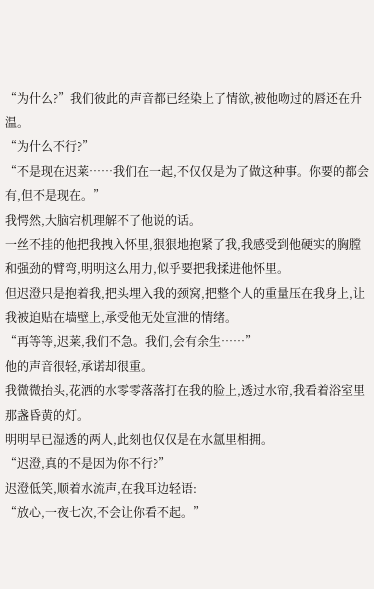“为什么?”我们彼此的声音都已经染上了情欲,被他吻过的唇还在升温。
“为什么不行?”
“不是现在迟莱……我们在一起,不仅仅是为了做这种事。你要的都会有,但不是现在。”
我愕然,大脑宕机理解不了他说的话。
一丝不挂的他把我拽入怀里,狠狠地抱紧了我,我感受到他硬实的胸膛和强劲的臂弯,明明这么用力,似乎要把我揉进他怀里。
但迟澄只是抱着我,把头埋入我的颈窝,把整个人的重量压在我身上,让我被迫贴在墙壁上,承受他无处宣泄的情绪。
“再等等,迟莱,我们不急。我们,会有余生……”
他的声音很轻,承诺却很重。
我微微抬头,花洒的水零零落落打在我的脸上,透过水帘,我看着浴室里那盏昏黄的灯。
明明早已湿透的两人,此刻也仅仅是在水氲里相拥。
“迟澄,真的不是因为你不行?”
迟澄低笑,顺着水流声,在我耳边轻语:
“放心,一夜七次,不会让你看不起。”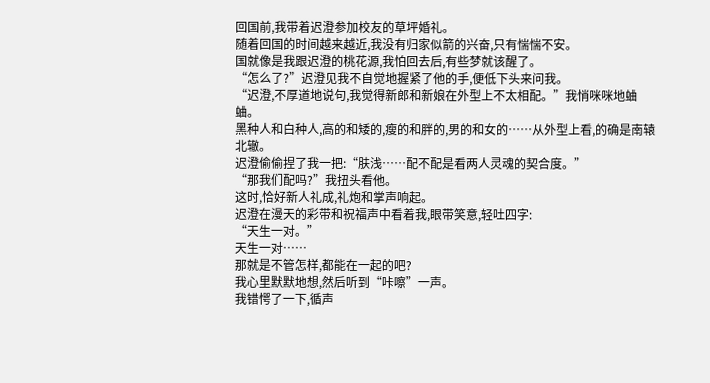回国前,我带着迟澄参加校友的草坪婚礼。
随着回国的时间越来越近,我没有归家似箭的兴奋,只有惴惴不安。
国就像是我跟迟澄的桃花源,我怕回去后,有些梦就该醒了。
“怎么了?”迟澄见我不自觉地握紧了他的手,便低下头来问我。
“迟澄,不厚道地说句,我觉得新郎和新娘在外型上不太相配。”我悄咪咪地蛐蛐。
黑种人和白种人,高的和矮的,瘦的和胖的,男的和女的……从外型上看,的确是南辕北辙。
迟澄偷偷捏了我一把:“肤浅……配不配是看两人灵魂的契合度。”
“那我们配吗?”我扭头看他。
这时,恰好新人礼成,礼炮和掌声响起。
迟澄在漫天的彩带和祝福声中看着我,眼带笑意,轻吐四字:
“天生一对。”
天生一对……
那就是不管怎样,都能在一起的吧?
我心里默默地想,然后听到“咔嚓”一声。
我错愕了一下,循声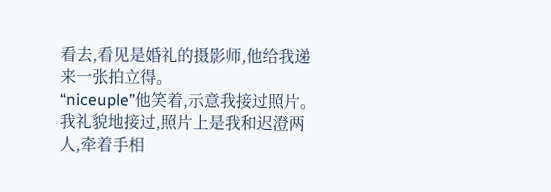看去,看见是婚礼的摄影师,他给我递来一张拍立得。
“niceuple”他笑着,示意我接过照片。
我礼貌地接过,照片上是我和迟澄两人,牵着手相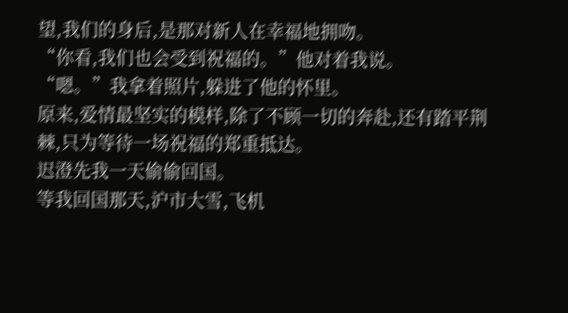望,我们的身后,是那对新人在幸福地拥吻。
“你看,我们也会受到祝福的。”他对着我说。
“嗯。”我拿着照片,躲进了他的怀里。
原来,爱情最坚实的模样,除了不顾一切的奔赴,还有踏平荆棘,只为等待一场祝福的郑重抵达。
迟澄先我一天偷偷回国。
等我回国那天,沪市大雪,飞机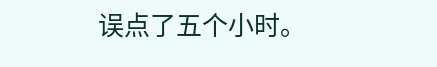误点了五个小时。